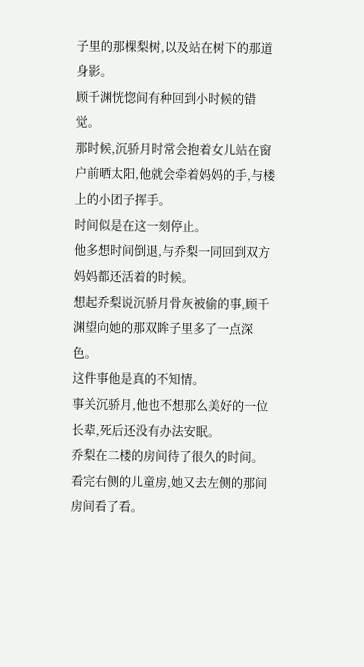子里的那棵梨树,以及站在树下的那道身影。
顾千渊恍惚间有种回到小时候的错觉。
那时候,沉骄月时常会抱着女儿站在窗户前晒太阳,他就会牵着妈妈的手,与楼上的小团子挥手。
时间似是在这一刻停止。
他多想时间倒退,与乔梨一同回到双方妈妈都还活着的时候。
想起乔梨说沉骄月骨灰被偷的事,顾千渊望向她的那双眸子里多了一点深色。
这件事他是真的不知情。
事关沉骄月,他也不想那么美好的一位长辈,死后还没有办法安眠。
乔梨在二楼的房间待了很久的时间。
看完右侧的儿童房,她又去左侧的那间房间看了看。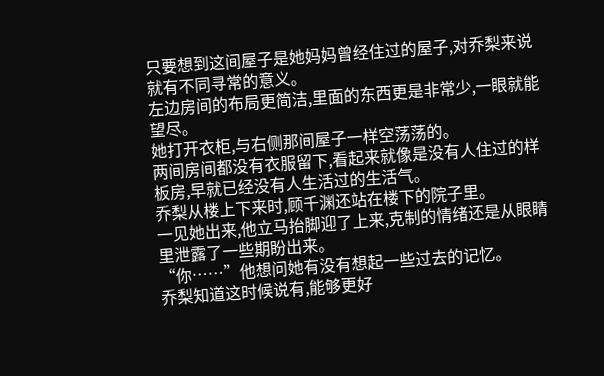只要想到这间屋子是她妈妈曾经住过的屋子,对乔梨来说就有不同寻常的意义。
左边房间的布局更简洁,里面的东西更是非常少,一眼就能望尽。
她打开衣柜,与右侧那间屋子一样空荡荡的。
两间房间都没有衣服留下,看起来就像是没有人住过的样板房,早就已经没有人生活过的生活气。
乔梨从楼上下来时,顾千渊还站在楼下的院子里。
一见她出来,他立马抬脚迎了上来,克制的情绪还是从眼睛里泄露了一些期盼出来。
“你……”他想问她有没有想起一些过去的记忆。
乔梨知道这时候说有,能够更好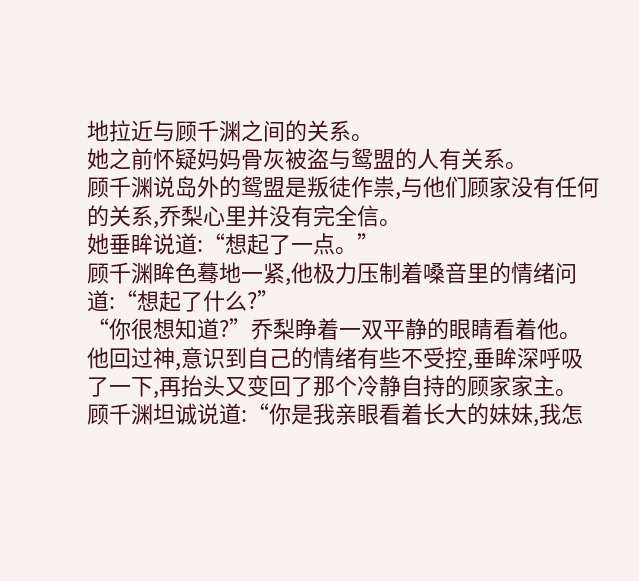地拉近与顾千渊之间的关系。
她之前怀疑妈妈骨灰被盗与鸳盟的人有关系。
顾千渊说岛外的鸳盟是叛徒作祟,与他们顾家没有任何的关系,乔梨心里并没有完全信。
她垂眸说道:“想起了一点。”
顾千渊眸色蓦地一紧,他极力压制着嗓音里的情绪问道:“想起了什么?”
“你很想知道?”乔梨睁着一双平静的眼睛看着他。
他回过神,意识到自己的情绪有些不受控,垂眸深呼吸了一下,再抬头又变回了那个冷静自持的顾家家主。
顾千渊坦诚说道:“你是我亲眼看着长大的妹妹,我怎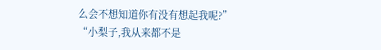么会不想知道你有没有想起我呢?”
“小梨子,我从来都不是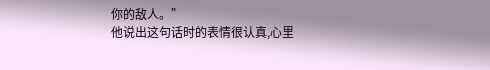你的敌人。”
他说出这句话时的表情很认真,心里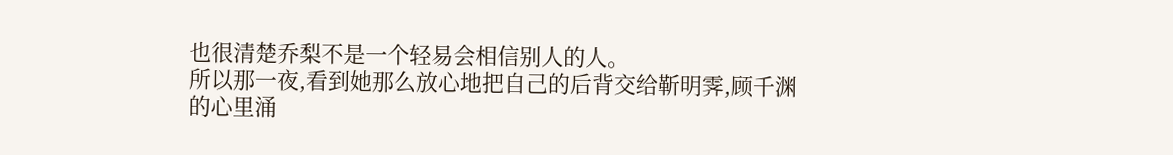也很清楚乔梨不是一个轻易会相信别人的人。
所以那一夜,看到她那么放心地把自己的后背交给靳明霁,顾千渊的心里涌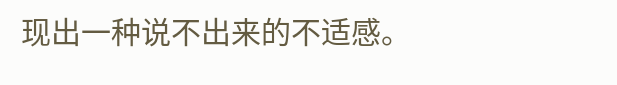现出一种说不出来的不适感。